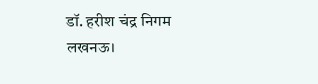डॉ. हरीश चंद्र निगम
लखनऊ।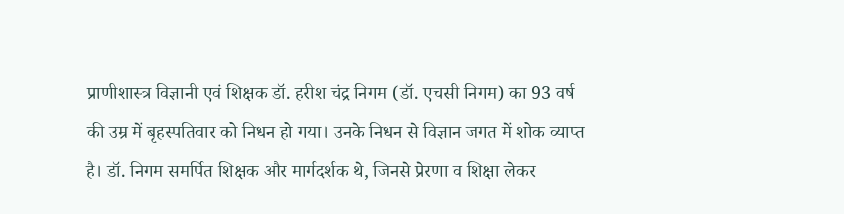प्राणीशास्त्र विज्ञानी एवं शिक्षक डॉ. हरीश चंद्र निगम (डॉ. एचसी निगम) का 93 वर्ष की उम्र में बृहस्पतिवार को निधन हो गया। उनके निधन से विज्ञान जगत में शोक व्याप्त है। डॉ. निगम समर्पित शिक्षक और मार्गदर्शक थे, जिनसे प्रेरणा व शिक्षा लेकर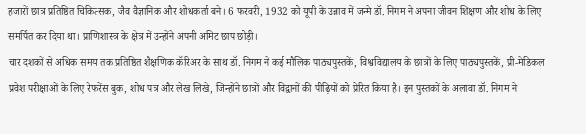हजारों छात्र प्रतिष्ठित चिकित्सक, जैव वैज्ञानिक और शोधकर्ता बने। 6 फरवरी, 1932 को यूपी के उन्नाव में जन्मे डॉ. निगम ने अपना जीवन शिक्षण और शोध के लिए समर्पित कर दिया था। प्राणिशास्त्र के क्षेत्र में उन्होंने अपनी अमिट छाप छोड़ी।
चार दशकों से अधिक समय तक प्रतिष्ठित शैक्षणिक कॅरिअर के साथ डॉ. निगम ने कई मौलिक पाठ्यपुस्तकें, विश्वविद्यालय के छात्रों के लिए पाठ्यपुस्तकें, प्री-मेडिकल प्रवेश परीक्षाओं के लिए रेफरेंस बुक, शोध पत्र और लेख लिखे, जिन्होंने छात्रों और विद्वानों की पीढ़ियों को प्रेरित किया है। इन पुस्तकों के अलावा डॉ. निगम ने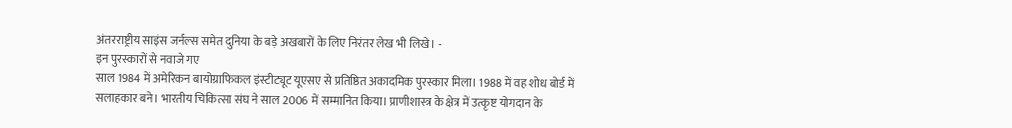अंतरराष्ट्रीय साइंस जर्नल्स समेत दुनिया के बड़े अखबारों के लिए निरंतर लेख भी लिखे। -
इन पुरस्कारों से नवाजे गए
साल 1984 में अमेरिकन बायोग्राफिकल इंस्टीट्यूट यूएसए से प्रतिष्ठित अकादमिक पुरस्कार मिला। 1988 में वह शोध बोर्ड में सलाहकार बने। भारतीय चिकित्सा संघ ने साल 2006 में सम्मानित किया। प्राणीशास्त्र के क्षेत्र में उत्कृष्ट योगदान के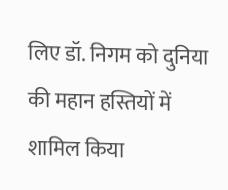लिए डॉ. निगम को दुनिया की महान हस्तियों में शामिल किया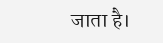जाता है।